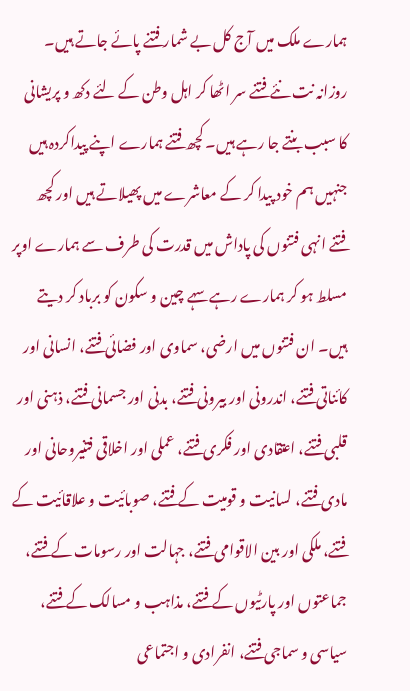ہمارے ملک میں آج کل بے شمار فتنے پائے جاتے ہیں۔ روزانہ نت نئے فتنے سر اٹھا کر اہل وطن کے لئے دکھ و پریشانی کا سبب بنتے جا رہے ہیں۔ کچھ فتنے ہمارے اپنے پیداکردہ ہیں جنہیں ہم خود پیدا کر کے معاشرے میں پھیلاتے ہیں اور کچھ فتنے انہی فتنوں کی پاداش میں قدرت کی طرف سے ہمارے اوپر مسلط ہو کر ہمارے رہے سہے چین و سکون کو برباد کر دیتے ہیں۔ ان فتنوں میں ارضی، سماوی اور فضائی فتنے، انسانی اور کائناتی فتنے، اندرونی اور بیرونی فتنے، بدنی اور جسمانی فتنے، ذہنی اور قلبی فتنے، اعتقادی اور فکری فتنے، عملی اور اخلاقی فتنیروحانی اور مادی فتنے، لسانیت و قومیت کے فتنے، صوبائیت و علاقائیت کے فتنے، ملکی اور بین الاقوامی فتنے، جہالت اور رسومات کے فتنے، جماعتوں اور پارٹیوں کے فتنے، مذاہب و مسالک کے فتنے، سیاسی و سماجی فتنے، انفرادی و اجتماعی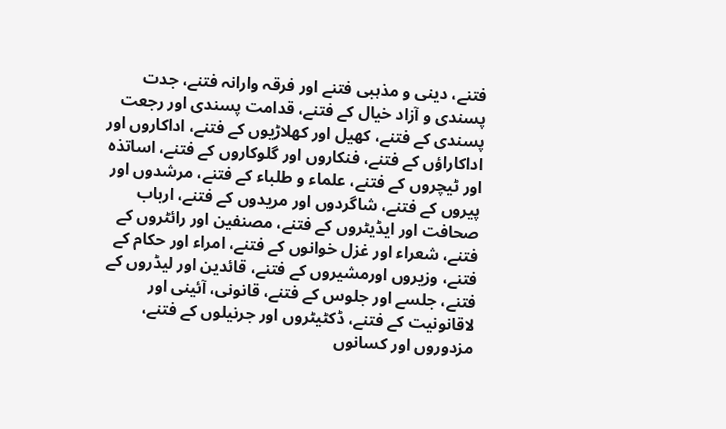فتنے، دینی و مذہبی فتنے اور فرقہ وارانہ فتنے، جدت پسندی و آزاد خیال کے فتنے، قدامت پسندی اور رجعت پسندی کے فتنے، کھیل اور کھلاڑیوں کے فتنے، اداکاروں اور اداکاراؤں کے فتنے، فنکاروں اور گلوکاروں کے فتنے، اساتذہ اور ٹیچروں کے فتنے، علماء و طلباء کے فتنے، مرشدوں اور پیروں کے فتنے، شاگردوں اور مریدوں کے فتنے، ارباب صحافت اور ایڈیٹروں کے فتنے، مصنفین اور رائٹروں کے فتنے، شعراء اور غزل خوانوں کے فتنے، امراء اور حکام کے فتنے، وزیروں اورمشیروں کے فتنے، قائدین اور لیڈروں کے فتنے، جلسے اور جلوس کے فتنے، قانونی، آئینی اور لاقانونیت کے فتنے، ڈکٹیٹروں اور جرنیلوں کے فتنے، مزدوروں اور کسانوں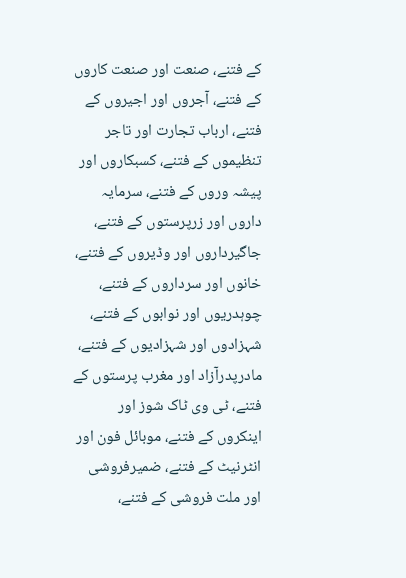کے فتنے، صنعت اور صنعت کاروں کے فتنے، آجروں اور اجیروں کے فتنے، ارباب تجارت اور تاجر تنظیموں کے فتنے، کسبکاروں اور پیشہ وروں کے فتنے، سرمایہ داروں اور زرپرستوں کے فتنے، جاگیرداروں اور وڈیروں کے فتنے، خانوں اور سرداروں کے فتنے، چوہدریوں اور نوابوں کے فتنے، شہزادوں اور شہزادیوں کے فتنے، مادرپدرآزاد اور مغرب پرستوں کے فتنے، ٹی وی ٹاک شوز اور اینکروں کے فتنے، موبائل فون اور انٹرنیٹ کے فتنے، ضمیرفروشی اور ملت فروشی کے فتنے،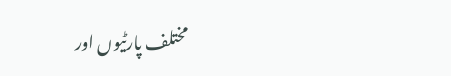مختلف پارٹیوں اور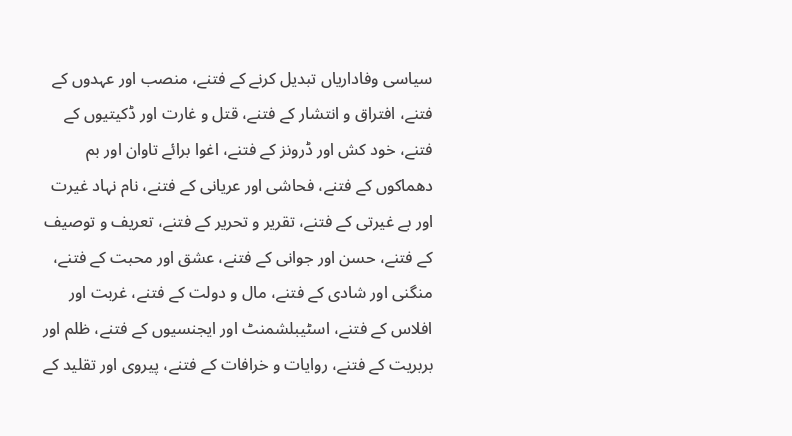سیاسی وفاداریاں تبدیل کرنے کے فتنے، منصب اور عہدوں کے فتنے، افتراق و انتشار کے فتنے، قتل و غارت اور ڈکیتیوں کے فتنے، خود کش اور ڈرونز کے فتنے، اغوا برائے تاوان اور بم دھماکوں کے فتنے، فحاشی اور عریانی کے فتنے، نام نہاد غیرت اور بے غیرتی کے فتنے، تقریر و تحریر کے فتنے، تعریف و توصیف کے فتنے، حسن اور جوانی کے فتنے، عشق اور محبت کے فتنے، منگنی اور شادی کے فتنے، مال و دولت کے فتنے، غربت اور افلاس کے فتنے، اسٹیبلشمنٹ اور ایجنسیوں کے فتنے، ظلم اور بربریت کے فتنے، روایات و خرافات کے فتنے، پیروی اور تقلید کے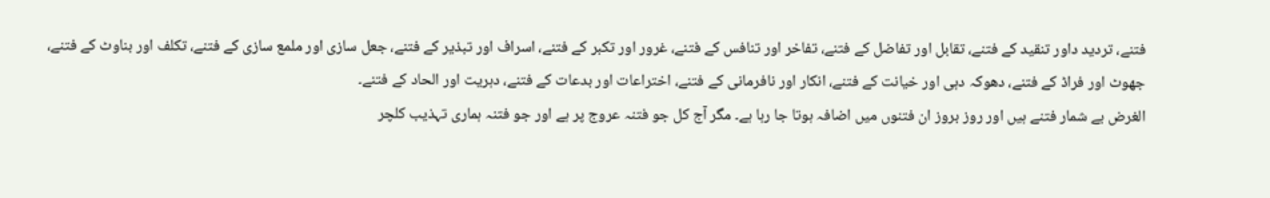فتنے، تردید داور تنقید کے فتنے، تقابل اور تفاضل کے فتنے، تفاخر اور تنافس کے فتنے، غرور اور تکبر کے فتنے، اسراف اور تبذیر کے فتنے، جعل سازی اور ملمع سازی کے فتنے، تکلف اور بناوٹ کے فتنے، جھوٹ اور فراڈ کے فتنے، دھوکہ دہی اور خیانت کے فتنے، انکار اور نافرمانی کے فتنے، اختراعات اور بدعات کے فتنے، دہریت اور الحاد کے فتنے۔
الغرض بے شمار فتنے ہیں اور روز بروز ان فتنوں میں اضافہ ہوتا جا رہا ہے۔ مگر آج کل جو فتنہ عروج پر ہے اور جو فتنہ ہماری تہذیب کلچر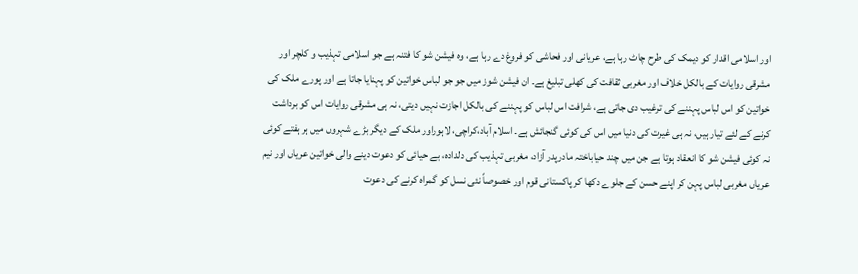اور اسلامی اقدار کو دیمک کی طرح چاٹ رہا ہے، عریانی اور فحاشی کو فروغ دے رہا ہے، وہ فیشن شو کا فتنہ ہے جو اسلامی تہذیب و کلچر اور مشرقی روایات کے بالکل خلاف اور مغربی ثقافت کی کھلی تبلیغ ہے۔ ان فیشن شوز میں جو جو لباس خواتین کو پہنایا جاتا ہے اور پورے ملک کی خواتین کو اس لباس پہننے کی ترغیب دی جاتی ہے، شرافت اس لباس کو پہننے کی بالکل اجازت نہیں دیتی، نہ ہی مشرقی روایات اس کو برداشت کرنے کے لئے تیار ہیں، نہ ہی غیرت کی دنیا میں اس کی کوئی گنجائش ہے۔ اسلام آباد،کراچی، لاہوراور ملک کے دیگر بڑے شہروں میں ہر ہفتے کوئی نہ کوئی فیشن شو کا انعقاد ہوتا ہے جن میں چند حیاباختہ مادرپدر آزاد، مغربی تہذیب کی دلدادہ، بے حیائی کو دعوت دینے والی خواتین عریاں اور نیم عریاں مغربی لباس پہن کر اپنے حسن کے جلوے دکھا کر پاکستانی قوم اور خصوصاً نئی نسل کو گمراہ کرنے کی دعوت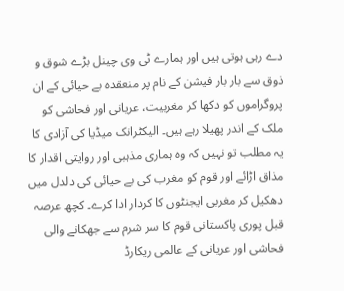دے رہی ہوتی ہیں اور ہمارے ٹی وی چینل بڑے شوق و ذوق سے بار بار فیشن کے نام پر منعقدہ بے حیائی کے ان پروگراموں کو دکھا کر مغربیت، عریانی اور فحاشی کو ملک کے اندر پھیلا رہے ہیں۔ الیکٹرانک میڈیا کی آزادی کا یہ مطلب تو نہیں کہ وہ ہماری مذہبی اور روایتی اقدار کا مذاق اڑائے اور قوم کو مغرب کی بے حیائی کی دلدل میں دھکیل کر مغربی ایجنٹوں کا کردار ادا کرے۔ کچھ عرصہ قبل پوری پاکستانی قوم کا سر شرم سے جھکانے والی فحاشی اور عریانی کے عالمی ریکارڈ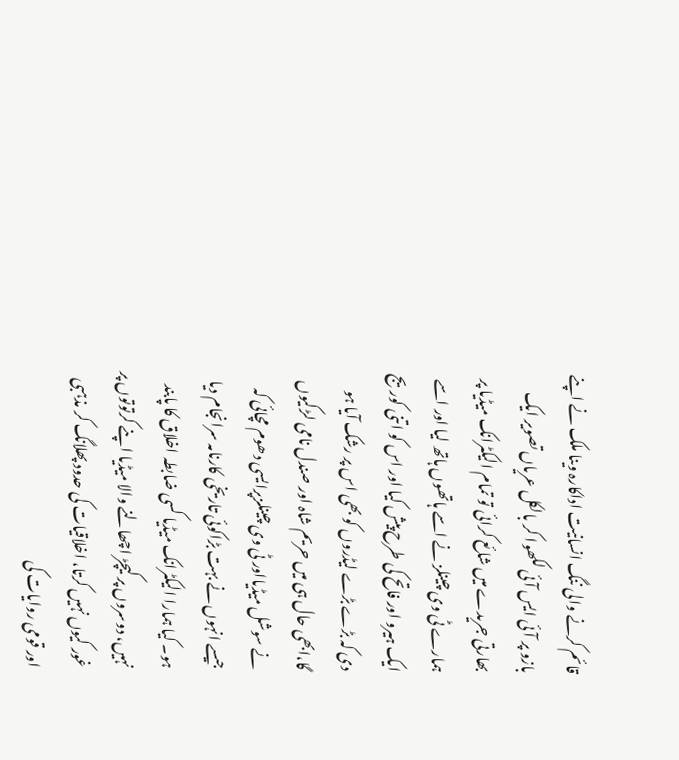قائم کرنے والی ننگ انسانیت اداکارہ وینا ملک نے اپنے بازو پر آئی ایس آئی لکھوا کر بالکل عریاں تصویر ایک بھارتی جریدے میں شائع کرائی تو تمام الیکٹرانک میڈیا پر ہمارے ٹی وی چینلز نے اسے ہاتھوں ہاتھ لیا اور اسے ایک ہیرو اور فاتح کی طرح پیش کیا اور اس کو اتنی کوریج دی کہ بڑے بڑے لیڈروں کو بھی اس پر رشک آیا ہو گا،ابھی حال ہی میں حریم شاہ اور صندل نامی لڑکیوں نے سوشل میڈیااور ٹی وی چینلزپرایسی دھوم مچائی کہ جیسے انہوں نے بہت بڑاکوئی تاریخی کارنامہ سرانجام دیا ہو۔ کیا ہمارا الیکٹرانک میڈیا کسی ضابطہ اخلاق کا پابند نہیں، دوسروں پر کیچڑ اچھالنے والا میڈیا اپنے کرتوتوں پر غور کیوں نہیں کرتا، اخلاقیات کی حدود پھلانگ کر مذہبی اور قومی روایات کی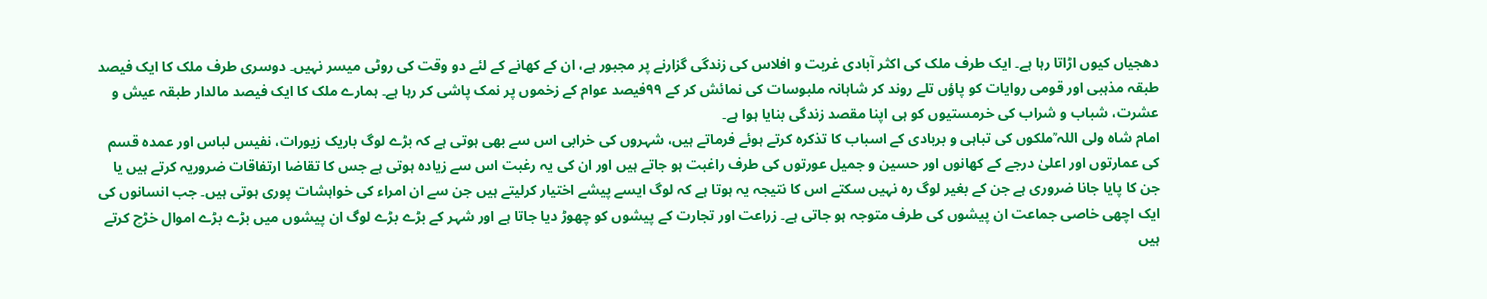دھجیاں کیوں اڑاتا رہا ہے۔ ایک طرف ملک کی اکثر آبادی غربت و افلاس کی زندگی گزارنے پر مجبور ہے، ان کے کھانے کے لئے دو وقت کی روٹی میسر نہیں۔ دوسری طرف ملک کا ایک فیصد طبقہ مذہبی اور قومی روایات کو پاؤں تلے روند کر شاہانہ ملبوسات کی نمائش کر کے ۹۹فیصد عوام کے زخموں پر نمک پاشی کر رہا ہے۔ ہمارے ملک کا ایک فیصد مالدار طبقہ عیش و عشرت، شباب و شراب کی خرمستیوں کو ہی اپنا مقصد زندگی بنایا ہوا ہے۔
امام شاہ ولی اللہ ؒملکوں کی تباہی و بربادی کے اسباب کا تذکرہ کرتے ہوئے فرماتے ہیں، شہروں کی خرابی اس سے بھی ہوتی ہے کہ بڑے لوگ باریک زیورات، نفیس لباس اور عمدہ قسم کی عمارتوں اور اعلیٰ درجے کے کھانوں اور حسین و جمیل عورتوں کی طرف راغبت ہو جاتے ہیں اور ان کی یہ رغبت اس سے زیادہ ہوتی ہے جس کا تقاضا ارتفاقات ضروریہ کرتے ہیں یا جن کا پایا جانا ضروری ہے جن کے بغیر لوگ رہ نہیں سکتے اس کا نتیجہ یہ ہوتا ہے کہ لوگ ایسے پیشے اختیار کرلیتے ہیں جن سے ان امراء کی خواہشات پوری ہوتی ہیں۔ جب انسانوں کی ایک اچھی خاصی جماعت ان پیشوں کی طرف متوجہ ہو جاتی ہے۔ زراعت اور تجارت کے پیشوں کو چھوڑ دیا جاتا ہے اور شہر کے بڑے بڑے لوگ ان پیشوں میں بڑے بڑے اموال خڑچ کرتے ہیں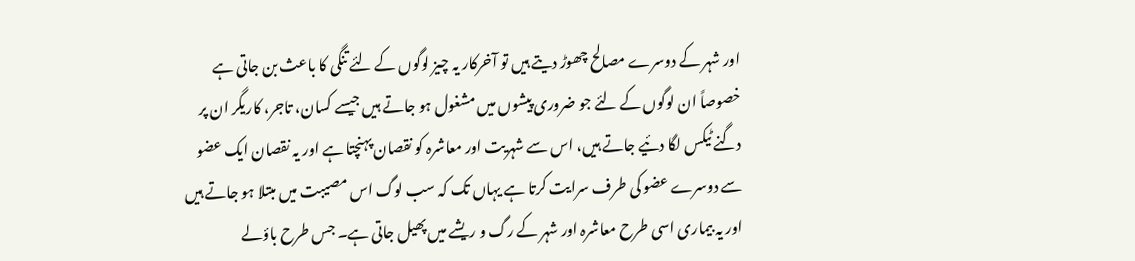اور شہر کے دوسرے مصالح چھوڑ دیتے ہیں تو آخرکار یہ چیز لوگوں کے لئے تنگی کا باعث بن جاتی ہے خصوصاً ان لوگوں کے لئے جو ضروری پیشوں میں مشغول ہو جاتے ہیں جیسے کسان، تاجر، کاریگر ان پر دگنے ٹیکس لگا دئیے جاتے ہیں، اس سے شہریت اور معاشرہ کو نقصان پہنچتا ہے اور یہ نقصان ایک عضو سے دوسرے عضو کی طرف سرایت کرتا ہے یہاں تک کہ سب لوگ اس مصیبت میں مبتلا ہو جاتے ہیں اور یہ بیماری اسی طرح معاشرہ اور شہر کے رگ و ریشے میں پھیل جاتی ہے۔ جس طرح باؤلے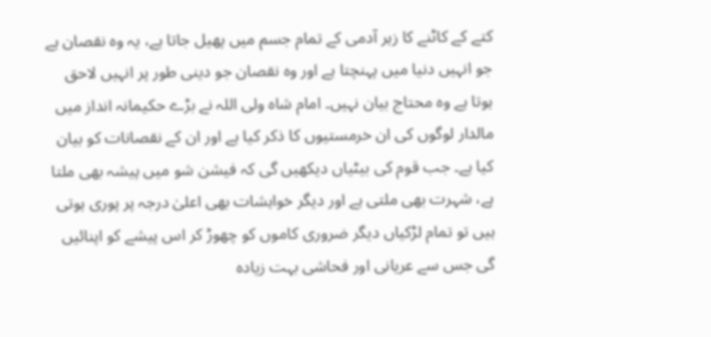کتے کے کاٹنے کا زہر آدمی کے تمام جسم میں پھیل جاتا ہے، یہ وہ نقصان ہے جو انہیں دنیا میں پہنچتا ہے اور وہ نقصان جو دینی طور پر انہیں لاحق ہوتا ہے وہ محتاج بیان نہیں۔ امام شاہ ولی اللہ نے بڑے حکیمانہ انداز میں مالدار لوگوں کی ان خرمستیوں کا ذکر کیا ہے اور ان کے نقصانات کو بیان کیا ہے۔ جب قوم کی بیٹیاں دیکھیں گی کہ فیشن شو میں پیشہ بھی ملتا ہے، شہرت بھی ملتی ہے اور دیگر خواہشات بھی اعلیٰ درجہ پر پوری ہوتی ہیں تو تمام لڑکیاں دیگر ضروری کاموں کو چھوڑ کر اس پیشے کو اپنائیں گی جس سے عریانی اور فحاشی بہت زیادہ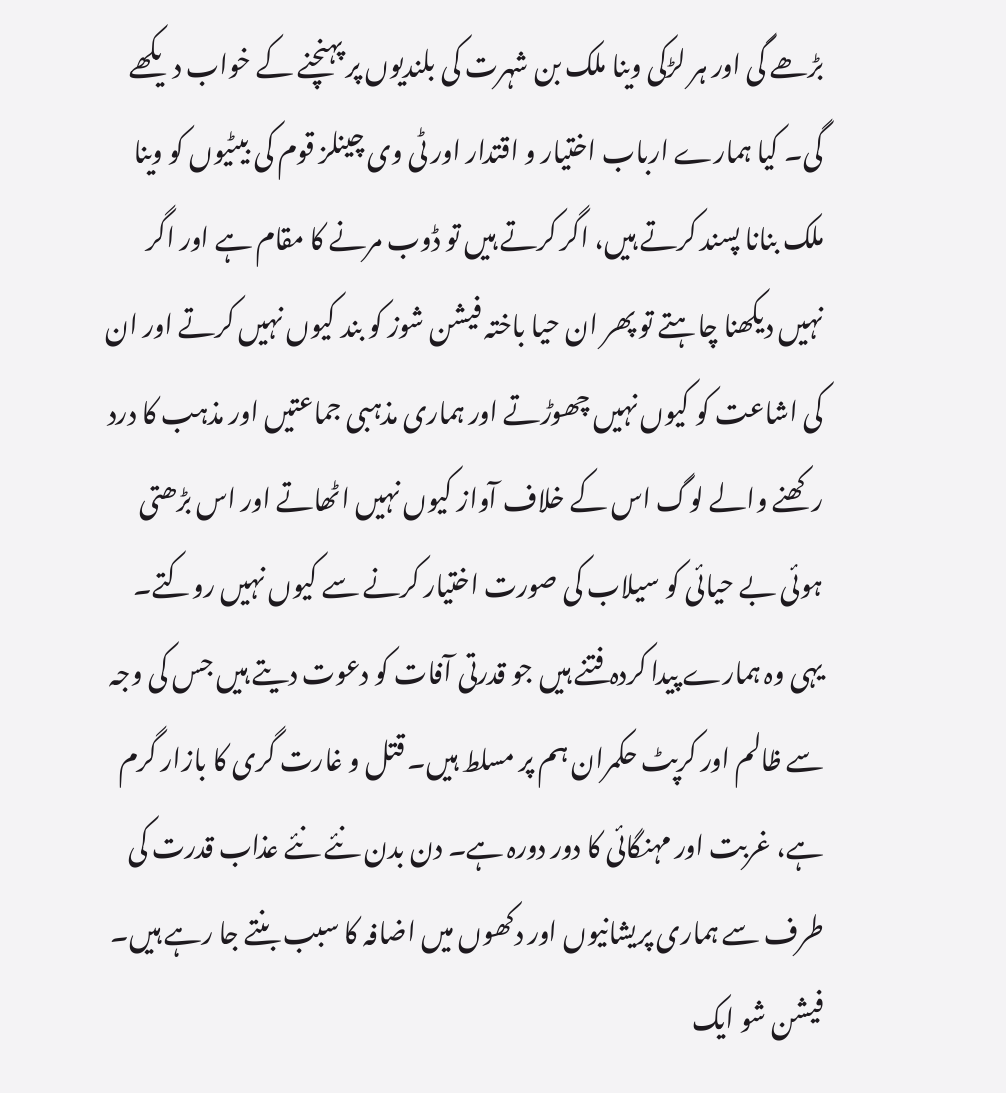بڑھے گی اور ہر لڑکی وینا ملک بن شہرت کی بلندیوں پر پہنچنے کے خواب دیکھے گی۔ کیا ہمارے ارباب اختیار و اقتدار اور ٹی وی چینلز قوم کی بیٹیوں کو وینا ملک بنانا پسند کرتے ہیں، اگر کرتے ہیں تو ڈوب مرنے کا مقام ہے اور اگر نہیں دیکھنا چاہتے تو پھر ان حیا باختہ فیشن شوز کو بند کیوں نہیں کرتے اور ان کی اشاعت کو کیوں نہیں چھوڑتے اور ہماری مذہبی جماعتیں اور مذہب کا درد رکھنے والے لوگ اس کے خلاف آواز کیوں نہیں اٹھاتے اور اس بڑھتی ہوئی بے حیائی کو سیلاب کی صورت اختیار کرنے سے کیوں نہیں روکتے۔ یہی وہ ہمارے پیدا کردہ فتنے ہیں جو قدرتی آفات کو دعوت دیتے ہیں جس کی وجہ سے ظالم اور کرپٹ حکمران ہم پر مسلط ہیں۔ قتل و غارت گری کا بازار گرم ہے، غربت اور مہنگائی کا دور دورہ ہے۔ دن بدن نئے نئے عذاب قدرت کی طرف سے ہماری پریشانیوں اور دکھوں میں اضافہ کا سبب بنتے جا رہے ہیں۔
فیشن شو ایک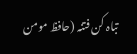تباہ کن فتنہ (حافظ مومن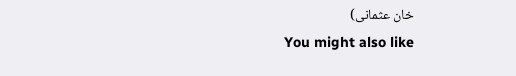خان عثمانی)
You might also like